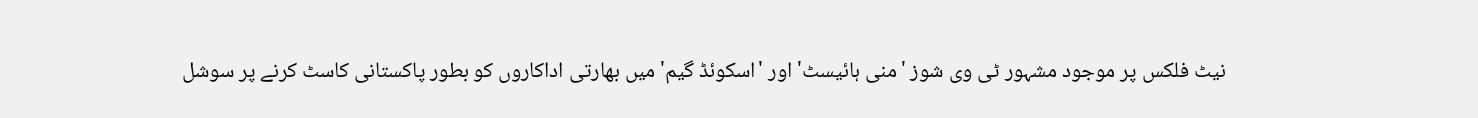نیٹ فلکس پر موجود مشہور ٹی وی شوز 'منی ہائیسٹ' اور 'اسکوئڈ گیم' میں بھارتی اداکاروں کو بطور پاکستانی کاسٹ کرنے پر سوشل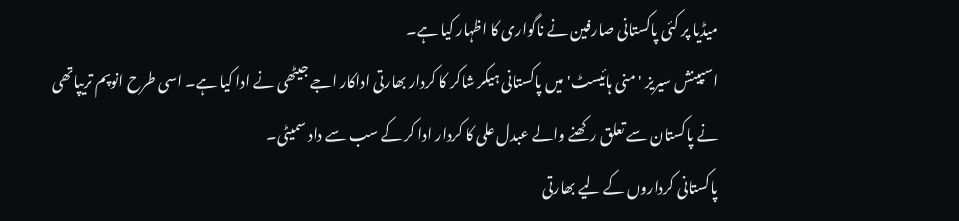میڈیا پر کئی پاکستانی صارفین نے ناگواری کا اظہار کیا ہے۔
اسپینش سیریز 'منی ہائیسٹ' میں پاکستانی ہیکر شاکر کا کردار بھارتی اداکار اجے جیٹھی نے ادا کیا ہے۔ اسی طرح انوپم تریپاتھی نے پاکستان سے تعلق رکھنے والے عبدل علی کا کردار ادا کر کے سب سے داد سمیٹی۔
پاکستانی کرداروں کے لیے بھارتی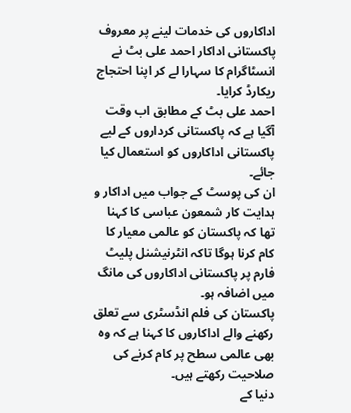اداکاروں کی خدمات لینے پر معروف پاکستانی اداکار احمد علی بٹ نے انسٹاگرام کا سہارا لے کر اپنا احتجاج ریکارڈ کرایا۔
احمد علی بٹ کے مطابق اب وقت آگیا ہے کہ پاکستانی کرداروں کے لیے پاکستانی اداکاروں کو استعمال کیا جائے۔
ان کی پوسٹ کے جواب میں اداکار و ہدایت کار شمعون عباسی کا کہنا تھا کہ پاکستان کو عالمی معیار کا کام کرنا ہوگا تاکہ انٹرنیشنل پلیٹ فارم پر پاکستانی اداکاروں کی مانگ میں اضافہ ہو۔
پاکستان کی فلم انڈسٹری سے تعلق رکھنے والے اداکاروں کا کہنا ہے کہ وہ بھی عالمی سطح پر کام کرنے کی صلاحیت رکھتے ہیں۔
دنیا کے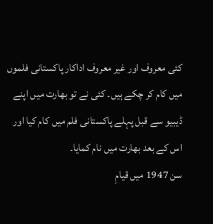کئی معروف اور غیر معروف اداکار پاکستانی فلموں میں کام کر چکے ہیں۔ کئی نے تو بھارت میں اپنے ڈیبیو سے قبل پہلے پاکستانی فلم میں کام کیا اور اس کے بعد بھارت میں نام کمایا۔
سن 1947 میں قیامِ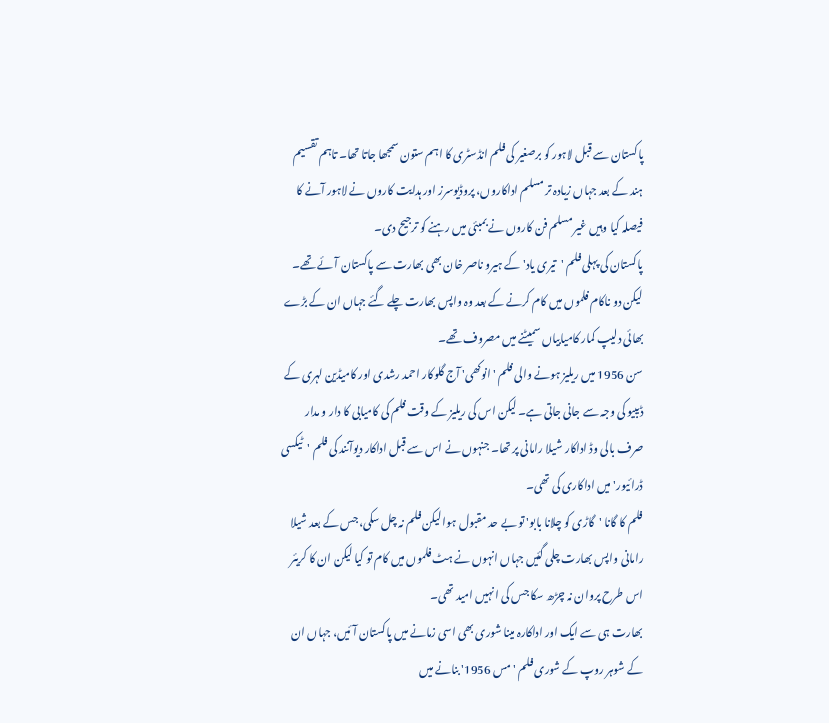پاکستان سے قبل لاہور کو برصغیر کی فلم انڈسٹری کا اہم ستون سمجھا جاتا تھا۔ تاہم تقسیم ہند کے بعد جہاں زیادہ تر مسلم اداکاروں، پروڈیوسرز اور ہدایت کاروں نے لاہور آنے کا فیصلہ کیا وہیں غیر مسلم فن کاروں نے بمبئی میں رہنے کو ترجیح دی۔
پاکستان کی پہلی فلم 'تیری یاد' کے ہیرو ناصر خان بھی بھارت سے پاکستان آئے تھے۔ لیکن دو ناکام فلموں میں کام کرنے کے بعد وہ واپس بھارت چلے گئے جہاں ان کے بڑے بھائی دلیپ کمار کامیابیاں سمیٹنے میں مصروف تھے۔
سن 1956 میں ریلیز ہونے والی فلم 'انوکھی' آج گلوکار احمد رشدی اور کامیڈین لہری کے ڈیبیو کی وجہ سے جانی جاتی ہے۔ لیکن اس کی ریلیز کے وقت فلم کی کامیابی کا دار و مدار صرف بالی وڈ اداکار شیلا رامانی پر تھا۔ جنہوں نے اس سے قبل اداکار دیوآنند کی فلم 'ٹیکسی ڈرائیور' میں اداکاری کی تھی۔
فلم کا گانا 'گاڑی کو چلانا بابو' تو بے حد مقبول ہوا لیکن فلم نہ چل سکی، جس کے بعد شیلا رامانی واپس بھارت چلی گئیں جہاں انہوں نے ہٹ فلموں میں کام تو کیا لیکن ان کا کریئر اس طرح پروان نہ چڑھ سکا جس کی انہیں امید تھی۔
بھارت ہی سے ایک اور اداکارہ مینا شوری بھی اسی زمانے میں پاکستان آئیں، جہاں ان کے شوہر روپ کے شوری فلم 'مس 1956' بنانے میں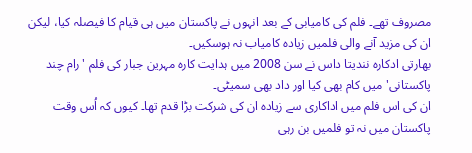مصروف تھے۔ فلم کی کامیابی کے بعد انہوں نے پاکستان میں ہی قیام کا فیصلہ کیا، لیکن ان کی مزید آنے والی فلمیں زیادہ کامیاب نہ ہوسکیں۔
بھارتی ادکارہ نندیتا داس نے سن 2008 میں ہدایت کارہ مہرین جبار کی فلم 'رام چند پاکستانی' میں کام بھی کیا اور داد بھی سمیٹی۔
ان کی اس فلم میں اداکاری سے زیادہ ان کی شرکت بڑا قدم تھا۔ کیوں کہ اُس وقت پاکستان میں نہ تو فلمیں بن رہی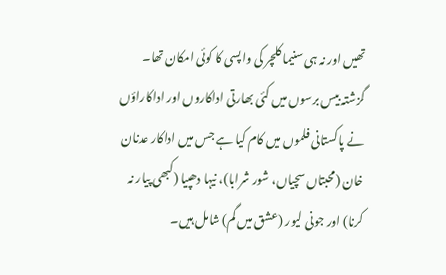تھیں اور نہ ہی سنیما کلچر کی واپسی کا کوئی امکان تھا۔
گزشتہ بیس برسوں میں کئی بھارتی اداکاروں اور اداکاراؤں نے پاکستانی فلموں میں کام کیا ہے جس میں اداکار عدنان خان (محبتاں سچیاں، شور شرابا)، نیہا دھپیا (کبھی پیار نہ کرنا) اور جونی لیور (عشق میں گم) شامل ہیں۔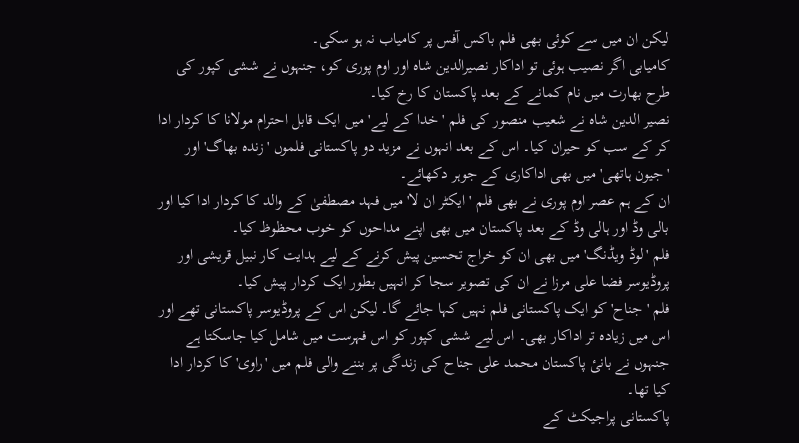لیکن ان میں سے کوئی بھی فلم باکس آفس پر کامیاب نہ ہو سکی۔
کامیابی اگر نصیب ہوئی تو اداکار نصیرالدین شاہ اور اوم پوری کو، جنہوں نے ششی کپور کی طرح بھارت میں نام کمانے کے بعد پاکستان کا رخ کیا۔
نصیر الدین شاہ نے شعیب منصور کی فلم 'خدا کے لیے' میں ایک قابل احترام مولانا کا کردار ادا کر کے سب کو حیران کیا۔ اس کے بعد انہوں نے مزید دو پاکستانی فلموں 'زندہ بھاگ' اور 'جیون ہاتھی' میں بھی اداکاری کے جوہر دکھائے۔
ان کے ہم عصر اوم پوری نے بھی فلم 'ایکٹر ان لا' میں فہد مصطفیٰ کے والد کا کردار ادا کیا اور بالی وڈ اور ہالی وڈ کے بعد پاکستان میں بھی اپنے مداحوں کو خوب محظوظ کیا۔
فلم 'لوڈ ویڈنگ' میں بھی ان کو خراج تحسین پیش کرنے کے لیے ہدایت کار نبیل قریشی اور پروڈیوسر فضا علی مرزا نے ان کی تصویر سجا کر انہیں بطور ایک کردار پیش کیا۔
فلم 'جناح' کو ایک پاکستانی فلم نہیں کہا جائے گا۔ لیکن اس کے پروڈیوسر پاکستانی تھے اور اس میں زیادہ تر اداکار بھی۔ اس لیے ششی کپور کو اس فہرست میں شامل کیا جاسکتا ہے جنہوں نے بانیٔ پاکستان محمد علی جناح کی زندگی پر بننے والی فلم میں 'راوی' کا کردار ادا کیا تھا۔
پاکستانی پراجیکٹ کے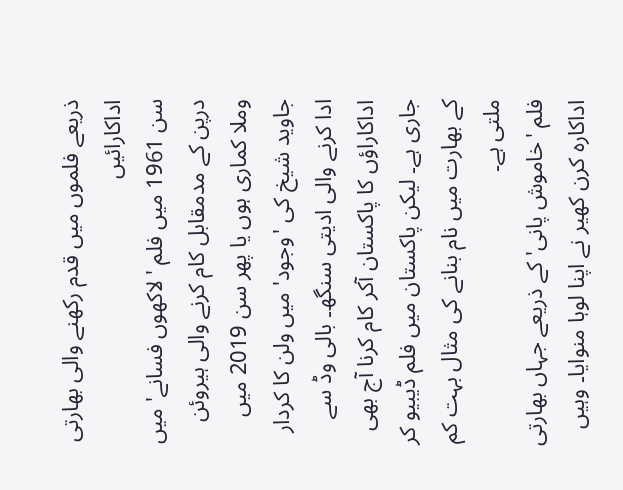ذریعے فلموں میں قدم رکھنے والی بھارتی اداکارائیں
سن 1961 میں فلم 'لاکھوں فسانے' میں درپن کے مدمقابل کام کرنے والی ہیروئن وملا کماری ہوں یا پھر سن 2019 میں جاوید شیخ کی 'وجود' میں ولن کا کردار ادا کرنے والی ادیتی سنگھ۔ بالی وڈ سے اداکاراؤں کا پاکستان آکر کام کرنا آج بھی جاری ہے۔ لیکن پاکستان میں فلم ڈیبیو کر کے بھارت میں نام بنانے کی مثال بہت کم ملتی ہے۔
فلم 'خاموش پانی' کے ذریعے جہاں بھارتی اداکارہ کرن کھیر نے اپنا لوہا منوایا۔ وہیں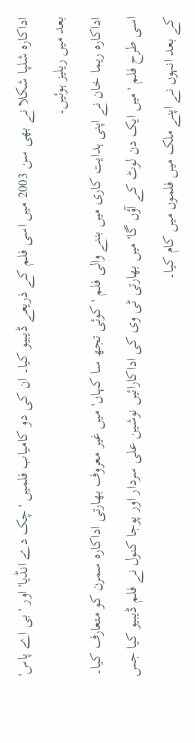اداکارہ شلپا شکلا نے بھی سن 2003 میں اسی فلم کے ذریعے ڈیبیو کیا۔ ان کی دو کامیاب فلمیں 'چک دے انڈیا' اور 'بی اے پاس' بعد میں ریلیز ہوئیں۔
اداکارہ ریما خان نے اپنی ہدایت کاری میں بننے والی فلم 'کوئی تجھ سا کہاں' میں غیر معروف بھارتی اداکارہ سمرن کو متعارف کیا۔ اسی طرح فلم 'میں ایک دن لوٹ کے آؤں گا' میں بھارتی ٹی وی کی اداکارائیں نوشین علی سردار اور پوجا کنول نے فلم ڈیبیو کیا جس کے بعد انہوں نے اپنے ملک میں فلموں میں کام کیا۔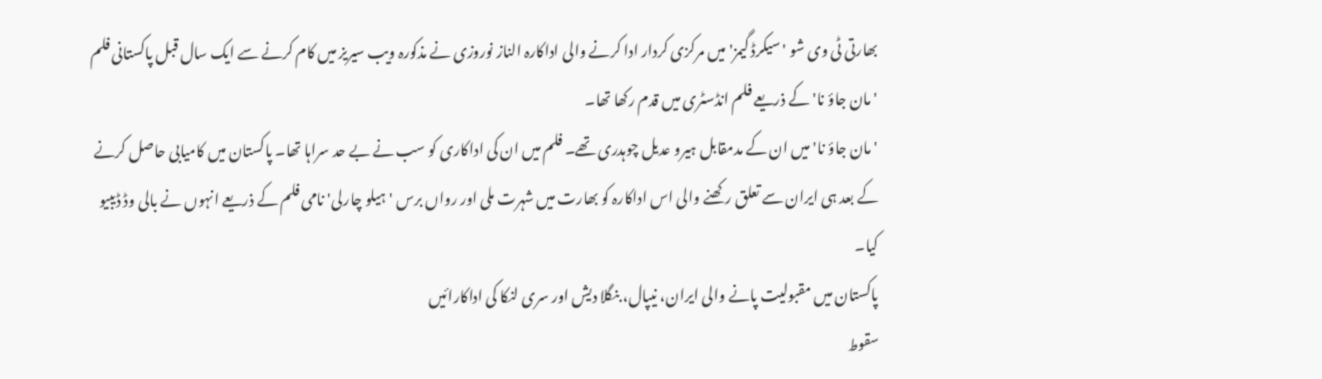بھارتی ٹی وی شو 'سیکرڈ گیمز' میں مرکزی کردار ادا کرنے والی اداکارہ الناز نوروزی نے مذکورہ ویب سیریز میں کام کرنے سے ایک سال قبل پاکستانی فلم 'مان جاؤ نا' کے ذریعے فلم انڈسٹری میں قدم رکھا تھا۔
'مان جاؤ نا' میں ان کے مدمقابل ہیرو عدیل چوہدری تھے۔ فلم میں ان کی اداکاری کو سب نے بے حد سراہا تھا۔ پاکستان میں کامیابی حاصل کرنے کے بعد ہی ایران سے تعلق رکھنے والی اس اداکارہ کو بھارت میں شہرت ملی اور رواں برس 'ہیلو چارلی' نامی فلم کے ذریعے انہوں نے بالی وڈ ڈیبیو کیا۔
پاکستان میں مقبولیت پانے والی ایران، نیپال، بنگلا دیش اور سری لنکا کی اداکارائیں
سقوط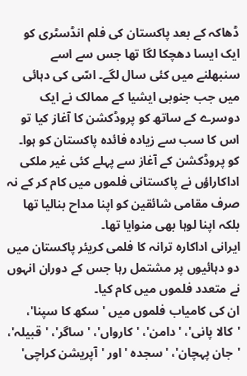ڈھاکہ کے بعد پاکستان کی فلم انڈسٹری کو ایک ایسا دھچکا لگا تھا جس سے اسے سنبھلنے میں کئی سال لگے۔ اسّی کی دہائی میں جب جنوبی ایشیا کے ممالک نے ایک دوسرے کے ساتھ کو پروڈکشن کا آغاز کیا تو اس کا سب سے زیادہ فائدہ پاکستان کو ہوا۔
کو پروڈکشن کے آغاز سے پہلے کئی غیر ملکی اداکاراؤں نے پاکستانی فلموں میں کام کر کے نہ صرف مقامی شائقین کو اپنا مداح بنالیا تھا بلکہ اپنا لوہا بھی منوایا تھا۔
ایرانی اداکارہ ترانہ کا فلمی کریئر پاکستان میں دو دہائیوں پر مشتمل رہا جس کے دوران انہوں نے متعدد فلموں میں کام کیا۔
ان کی کامیاب فلموں میں 'سکھ کا سپنا'، 'کالا پانی'، 'دامن'، 'کارواں'، 'ساگر'، 'قبیلہ'، 'جان پہچان'، 'سجدہ 'اور 'آپریشن کراچی'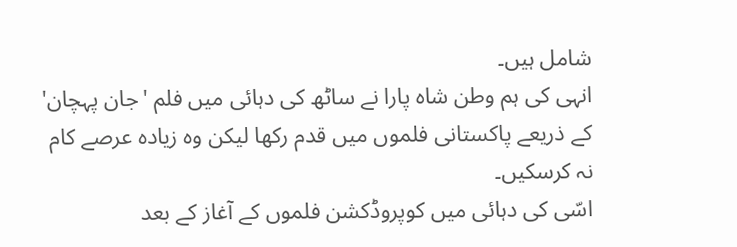شامل ہیں۔
انہی کی ہم وطن شاہ پارا نے ساٹھ کی دہائی میں فلم 'جان پہچان' کے ذریعے پاکستانی فلموں میں قدم رکھا لیکن وہ زیادہ عرصے کام نہ کرسکیں۔
اسّی کی دہائی میں کوپروڈکشن فلموں کے آغاز کے بعد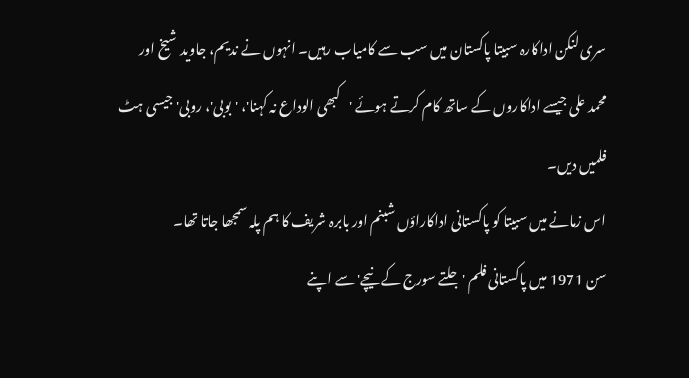سری لنکن اداکارہ سبیتا پاکستان میں سب سے کامیاب رہیں۔ انہوں نے ندیم، جاوید شیخ اور محمد علی جیسے اداکاروں کے ساتھ کام کرتے ہوئے 'کبھی الوداع نہ کہنا'، 'بوبی'، روبی' جیسی ہٹ فلمیں دیں۔
اس زمانے میں سبیتا کو پاکستانی اداکاراؤں شبنم اور بابرہ شریف کا ہم پلہ سمجھا جاتا تھا۔
سن 1971 میں پاکستانی فلم 'جلتے سورج کے نیچے' سے اپنے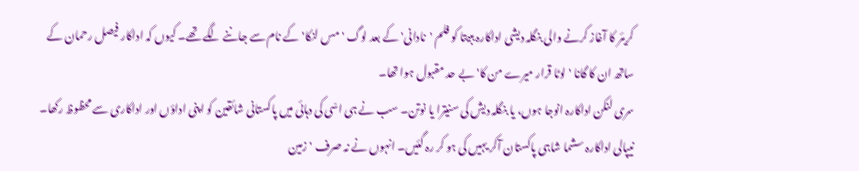کریئر کا آغاز کرنے والی بنگلہ دیشی اداکارہ ببیتا کو فلم 'نادانی' کے بعد لوگ 'مس لنکا' کے نام سے جاننے لگے تھے۔ کیوں کہ اداکار فیصل رحمان کے ساتھ ان کا گانا 'لوٹا قرار میرے من کا' بے حد مقبول ہوا تھا۔
سری لنکن اداکارہ انوجا ہوں، یا بنگلہ دیش کی سنیترا یا نوتن۔ سب نے ہی اسّی کی دہائی میں پاکستانی شائقین کو اپنی اداؤں اور اداکاری سے محظوظ رکھا۔
نیپالی اداکارہ سشما شاہی پاکستان آکر یہیں کی ہو کر رہ گئیں۔ انہوں نے نہ صرف 'زمین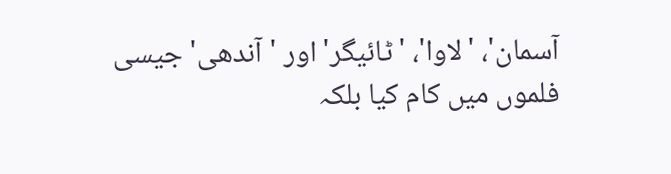آسمان'، 'لاوا'، 'ٹائیگر' اور 'آندھی' جیسی فلموں میں کام کیا بلکہ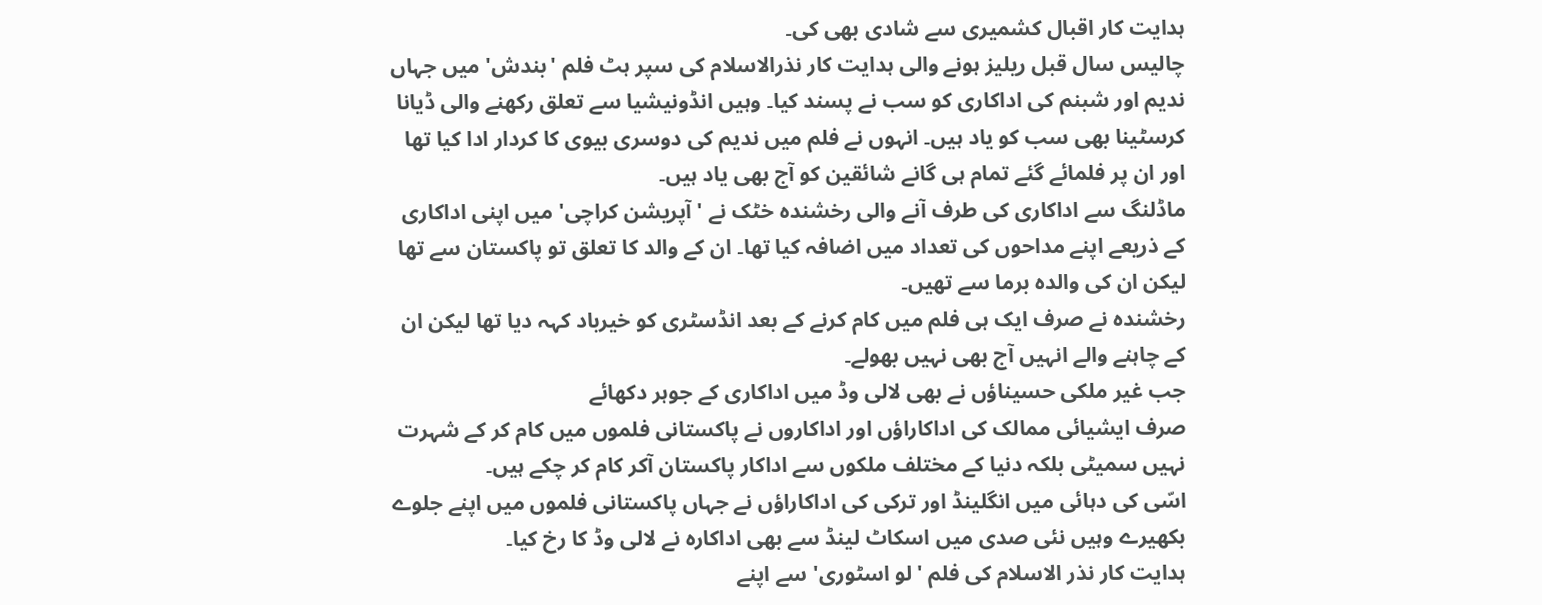ہدایت کار اقبال کشمیری سے شادی بھی کی۔
چالیس سال قبل ریلیز ہونے والی ہدایت کار نذرالاسلام کی سپر ہٹ فلم 'بندش' میں جہاں ندیم اور شبنم کی اداکاری کو سب نے پسند کیا۔ وہیں انڈونیشیا سے تعلق رکھنے والی ڈیانا کرسٹینا بھی سب کو یاد ہیں۔ انہوں نے فلم میں ندیم کی دوسری بیوی کا کردار ادا کیا تھا اور ان پر فلمائے گئے تمام ہی گانے شائقین کو آج بھی یاد ہیں۔
ماڈلنگ سے اداکاری کی طرف آنے والی رخشندہ خٹک نے 'آپریشن کراچی' میں اپنی اداکاری کے ذریعے اپنے مداحوں کی تعداد میں اضافہ کیا تھا۔ ان کے والد کا تعلق تو پاکستان سے تھا لیکن ان کی والدہ برما سے تھیں۔
رخشندہ نے صرف ایک ہی فلم میں کام کرنے کے بعد انڈسٹری کو خیرباد کہہ دیا تھا لیکن ان کے چاہنے والے انہیں آج بھی نہیں بھولے۔
جب غیر ملکی حسیناؤں نے بھی لالی وڈ میں اداکاری کے جوہر دکھائے
صرف ایشیائی ممالک کی اداکاراؤں اور اداکاروں نے پاکستانی فلموں میں کام کر کے شہرت نہیں سمیٹی بلکہ دنیا کے مختلف ملکوں سے اداکار پاکستان آکر کام کر چکے ہیں۔
اسّی کی دہائی میں انگلینڈ اور ترکی کی اداکاراؤں نے جہاں پاکستانی فلموں میں اپنے جلوے بکھیرے وہیں نئی صدی میں اسکاٹ لینڈ سے بھی اداکارہ نے لالی وڈ کا رخ کیا۔
ہدایت کار نذر الاسلام کی فلم 'لو اسٹوری' سے اپنے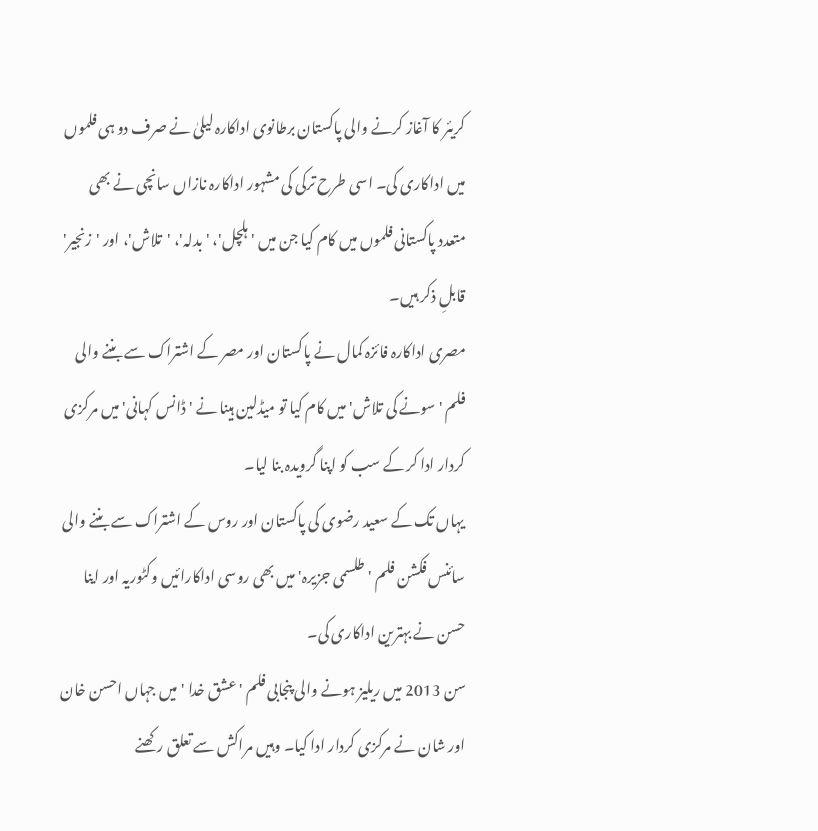کریئر کا آغاز کرنے والی پاکستان برطانوی اداکارہ لیلیٰ نے صرف دو ہی فلموں میں اداکاری کی۔ اسی طرح ترکی کی مشہور اداکارہ نازاں سانچی نے بھی متعدد پاکستانی فلموں میں کام کیا جن میں 'ہلچل'، 'بدلہ'، 'تلاش'، اور 'زنجیر' قابلِ ذکر ہیں۔
مصری اداکارہ فائزہ کمال نے پاکستان اور مصر کے اشتراک سے بننے والی فلم 'سونے کی تلاش' میں کام کیا تو میڈلین ہینا نے 'ڈانس کہانی' میں مرکزی کردار ادا کر کے سب کو اپنا گرویدہ بنا لیا۔
یہاں تک کے سعید رضوی کی پاکستان اور روس کے اشتراک سے بننے والی سائنس فکشن فلم 'طلسمی جزیرہ' میں بھی روسی اداکارائیں وکٹوریہ اور اینا حسن نے بہترین اداکاری کی۔
سن 2013 میں ریلیز ہونے والی پنجابی فلم 'عشق خدا ' میں جہاں احسن خان اور شان نے مرکزی کردار ادا کیا۔ وہیں مراکش سے تعلق رکھنے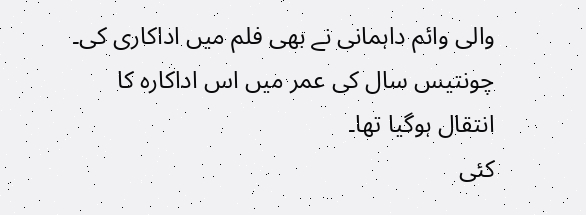والی وائم داہمانی نے بھی فلم میں اداکاری کی۔ چونتیس سال کی عمر میں اس اداکارہ کا انتقال ہوگیا تھا۔
کئی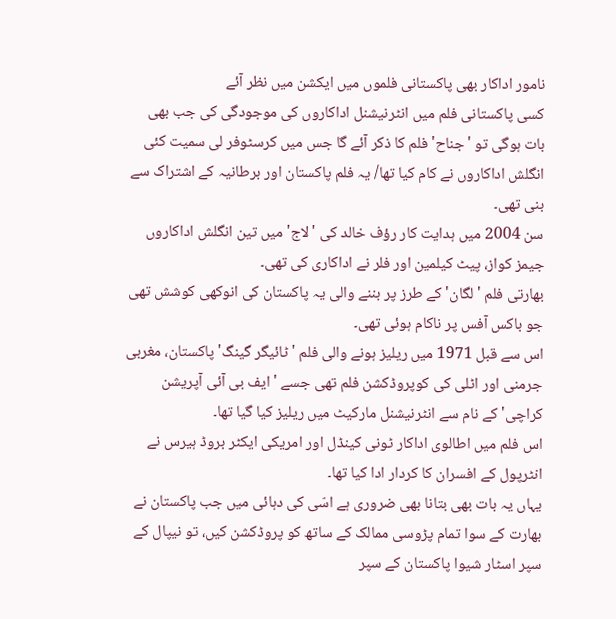نامور اداکار بھی پاکستانی فلموں میں ایکشن میں نظر آئے
کسی پاکستانی فلم میں انٹرنیشنل اداکاروں کی موجودگی کی جب بھی بات ہوگی تو 'جناح' فلم کا ذکر آئے گا جس میں کرسٹوفر لی سمیت کئی انگلش اداکاروں نے کام کیا تھا/ یہ فلم پاکستان اور برطانیہ کے اشتراک سے بنی تھی۔
سن 2004 میں ہدایت کار رؤف خالد کی 'لاج' میں تین انگلش اداکاروں جیمز کواز، پیٹ کیلمین اور فلر نے اداکاری کی تھی۔
بھارتی فلم 'لگان' کے طرز پر بننے والی یہ پاکستان کی انوکھی کوشش تھی جو باکس آفس پر ناکام ہوئی تھی۔
اس سے قبل 1971 میں ریلیز ہونے والی فلم 'ٹائیگر گینگ' پاکستان، مغربی جرمنی اور اٹلی کی کوپروڈکشن فلم تھی جسے 'ایف بی آئی آپریشن کراچی' کے نام سے انٹرنیشنل مارکیٹ میں ریلیز کیا گیا تھا۔
اس فلم میں اطالوی اداکار ٹونی کینڈل اور امریکی ایکٹر بروڈ ہیرس نے انٹرپول کے افسران کا کردار ادا کیا تھا۔
یہاں یہ بات بھی بتانا بھی ضروری ہے اسّی کی دہائی میں جب پاکستان نے بھارت کے سوا تمام پڑوسی ممالک کے ساتھ کو پروڈکشن کیں، تو نیپال کے سپر اسٹار شیوا پاکستان کے سپر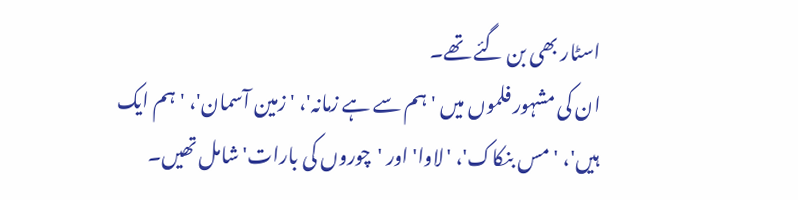اسٹار بھی بن گئے تھے۔
ان کی مشہور فلموں میں 'ہم سے ہے زمانہ'، 'زمین آسمان'، 'ہم ایک ہیں'، 'مس بنکاک'، 'لاوا' اور 'چوروں کی بارات' شامل تھیں۔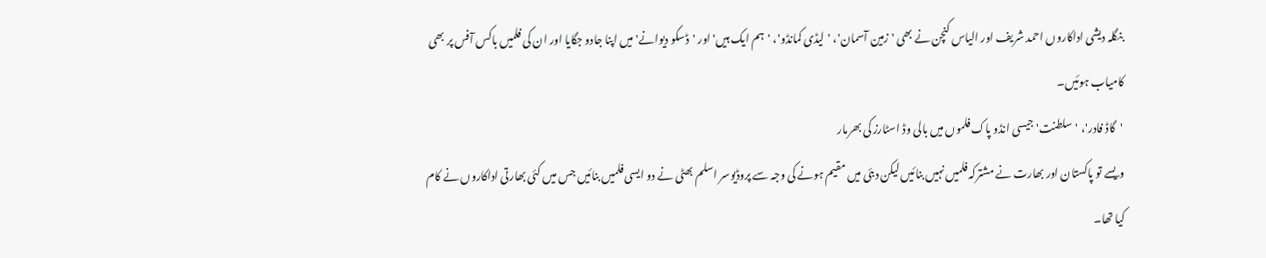بنگلہ دیشی اداکاروں احمد شریف اور الیاس کنچن نے بھی 'زمین آسمان'، 'لیڈی کمانڈو'، 'ہم ایک ہیں' اور 'ڈسکو دیوانے' میں اپنا جادو جگایا اور ان کی فلمیں باکس آفس پر بھی کامیاب ہوئیں۔
'گاڈ فادر'، 'سلطنت' جیسی انڈو پاک فلموں میں بالی وڈ اسٹارز کی بھرمار
ویسے تو پاکستان اور بھارت نے مشترکہ فلمیں نہیں بنائیں لیکن دبئی میں مقیم ہونے کی وجہ سے پروڈیوسر اسلم بھٹی نے دو ایسی فلمیں بنائیں جس میں کئی بھارتی اداکاروں نے کام کیا تھا۔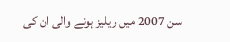سن 2007 میں ریلیز ہونے والی ان کی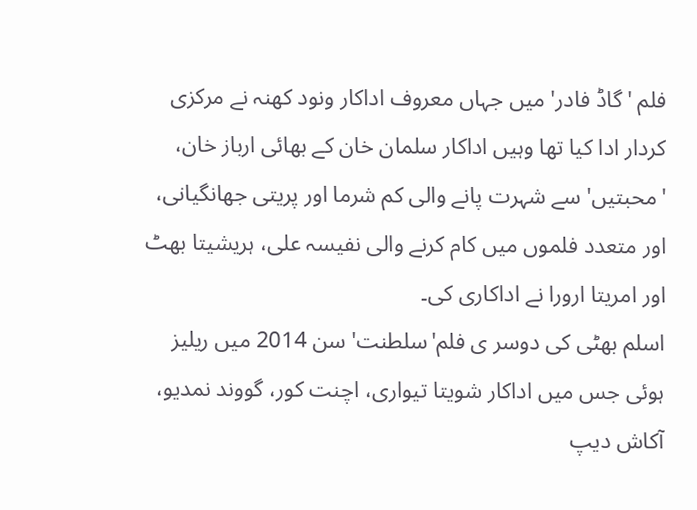فلم 'گاڈ فادر' میں جہاں معروف اداکار ونود کھنہ نے مرکزی کردار ادا کیا تھا وہیں اداکار سلمان خان کے بھائی ارباز خان، 'محبتیں' سے شہرت پانے والی کم شرما اور پریتی جھانگیانی، اور متعدد فلموں میں کام کرنے والی نفیسہ علی، ہریشیتا بھٹ اور امریتا ارورا نے اداکاری کی۔
اسلم بھٹی کی دوسر ی فلم'سلطنت' سن 2014 میں ریلیز ہوئی جس میں اداکار شویتا تیواری، اچنت کور، گووند نمدیو، آکاش دیپ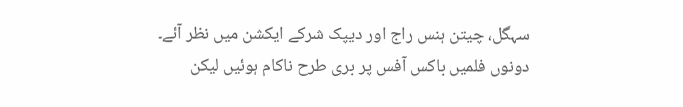سہگل، چیتن ہنس راج اور دیپک شرکے ایکشن میں نظر آئے۔
دونوں فلمیں باکس آفس پر بری طرح ناکام ہوئیں لیکن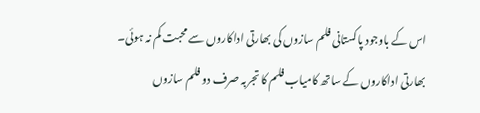اس کے باوجود پاکستانی فلم سازوں کی بھارتی اداکاروں سے محبت کم نہ ہوئی۔
بھارتی اداکاروں کے ساتھ کامیاب فلم کا تجربہ صرف دو فلم سازوں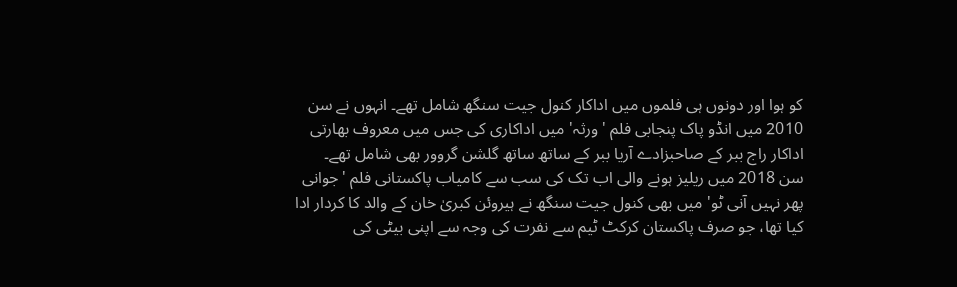کو ہوا اور دونوں ہی فلموں میں اداکار کنول جیت سنگھ شامل تھے۔ انہوں نے سن 2010 میں انڈو پاک پنجابی فلم 'ورثہ' میں اداکاری کی جس میں معروف بھارتی اداکار راج ببر کے صاحبزادے آریا ببر کے ساتھ ساتھ گلشن گروور بھی شامل تھے۔
سن 2018 میں ریلیز ہونے والی اب تک کی سب سے کامیاب پاکستانی فلم 'جوانی پھر نہیں آنی ٹو' میں بھی کنول جیت سنگھ نے ہیروئن کبریٰ خان کے والد کا کردار ادا کیا تھا، جو صرف پاکستان کرکٹ ٹیم سے نفرت کی وجہ سے اپنی بیٹی کی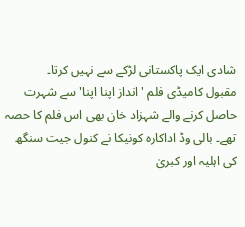شادی ایک پاکستانی لڑکے سے نہیں کرتا۔
مقبول کامیڈی فلم 'انداز اپنا اپنا' سے شہرت حاصل کرنے والے شہزاد خان بھی اس فلم کا حصہ تھے۔ بالی وڈ اداکارہ کونیکا نے کنول جیت سنگھ کی اہلیہ اور کبریٰ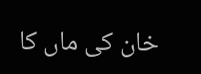خان کی ماں کا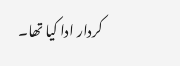کردار ادا کیا تھا۔